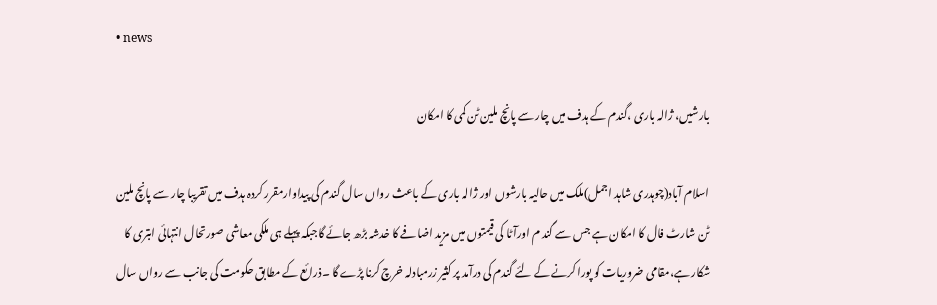• news

بارشیں، ژالہ باری ،گندم کے ہدف میں چار سے پانچ ملین ٹن کمی کا امکان

اسلام آباد(چوہدری شاہد اجمل)ملک میں حالیہ بارشوں اور ژالہ باری کے باعث رواں سال گندم کی پیداوارمقرر کردہ ہدف میں تقریبا چار سے پانچ ملین ٹن شارٹ فال کا امکان ہے جس سے گند م اورآٹا کی قیمتوں میں مزید اضافے کا خدشہ بڑھ جائے گاجبکہ پہلے ہی ملکی معاشی صورتحال انتہائی ابتری کا شکار ہے،مقامی ضروریات کو پورا کرنے کے لئے گندم کی درآمد پر کثیر زرمبادلہ خرچ کرنا پڑے گا ۔ذرائع کے مطابق حکومت کی جانب سے رواں سال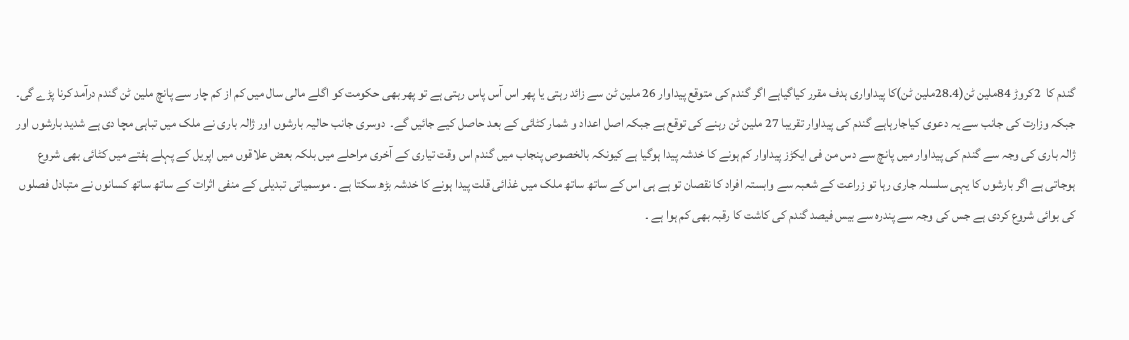گندم کا  2کروڑ 84ملین ٹن(28.4ملین ٹن)کا پیداواری ہدف مقرر کیاگیاہے اگر گندم کی متوقع پیداوار 26 ملین ٹن سے زائد رہتی یا پھر اس آس پاس رہتی ہے تو پھر بھی حکومت کو اگلے مالی سال میں کم از کم چار سے پانچ ملین ٹن گندم درآمد کرنا پڑے گی۔  جبکہ وزارت کی جانب سے یہ دعوی کیاجارہاہے گندم کی پیداوار تقریبا 27 ملین ٹن رہنے کی توقع ہے جبکہ اصل اعداد و شمار کٹائی کے بعد حاصل کیے جائیں گے۔  دوسری جانب حالیہ بارشوں اور ژالہ باری نے ملک میں تباہی مچا دی ہے شدید بارشوں اور ژالہ باری کی وجہ سے گندم کی پیداوار میں پانچ سے دس من فی ایکڑز پیداوار کم ہونے کا خدشہ پیدا ہوگیا ہے کیونکہ بالخصوص پنجاب میں گندم اس وقت تیاری کے آخری مراحلے میں بلکہ بعض علاقوں میں اپریل کے پہلے ہفتے میں کٹائی بھی شروع ہوجاتی ہے اگر بارشوں کا یہی سلسلہ جاری رہا تو زراعت کے شعبہ سے وابستہ افراد کا نقصان تو ہے ہی اس کے ساتھ ساتھ ملک میں غذائی قلت پیدا ہونے کا خدشہ بڑھ سکتا ہے ۔ موسمیاتی تبدیلی کے منفی اثرات کے ساتھ ساتھ کسانوں نے متبادل فصلوں کی بوائی شروع کردی ہے جس کی وجہ سے پندرہ سے بیس فیصد گندم کی کاشت کا رقبہ بھی کم ہوا ہے ۔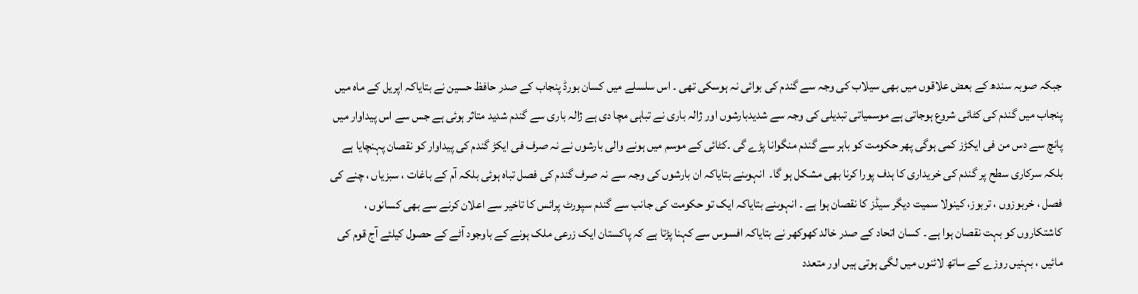جبکہ صوبہ سندھ کے بعض علاقوں میں بھی سیلاب کی وجہ سے گندم کی بوائی نہ ہوسکی تھی ۔ اس سلسلے میں کسان بورڈ پنجاب کے صدر حافظ حسین نے بتایاکہ اپریل کے ماہ میں پنجاب میں گندم کی کٹائی شروع ہوجاتی ہے موسمیاتی تبدیلی کی وجہ سے شدیدبارشوں اور ژالہ باری نے تباہی مچا دی ہے ژالہ باری سے گندم شدید متاثر ہوئی ہے جس سے اس پیداوار میں پانچ سے دس من فی ایکڑز کمی ہوگی پھر حکومت کو باہر سے گندم منگوانا پڑے گی ۔کٹائی کے موسم میں ہونے والی بارشوں نے نہ صرف فی ایکڑ گندم کی پیداوار کو نقصان پہنچایا ہے بلکہ سرکاری سطح پر گندم کی خریداری کا ہدف پورا کرنا بھی مشکل ہو گا۔  انہوںنے بتایاکہ ان بارشوں کی وجہ سے نہ صرف گندم کی فصل تباہ ہوئی بلکہ آم کے باغات ، سبزیاں ، چنے کی فصل ، خربوزوں ، تربوز، کینولا سمیت دیگر سیڈز کا نقصان ہوا ہے ۔ انہوںنے بتایاکہ ایک تو حکومت کی جانب سے گندم سپورٹ پرائس کا تاخیر سے اعلان کرنے سے بھی کسانوں ، کاشتکاروں کو بہت نقصان ہوا ہے ۔ کسان اتحاد کے صدر خالد کھوکھر نے بتایاکہ افسوس سے کہنا پڑتا ہے کہ پاکستان ایک زرعی ملک ہونے کے باوجود آٹے کے حصول کیلئے آج قوم کی مائیں ، بہنیں روزے کے ساتھ لائنوں میں لگی ہوتی ہیں اور متعدد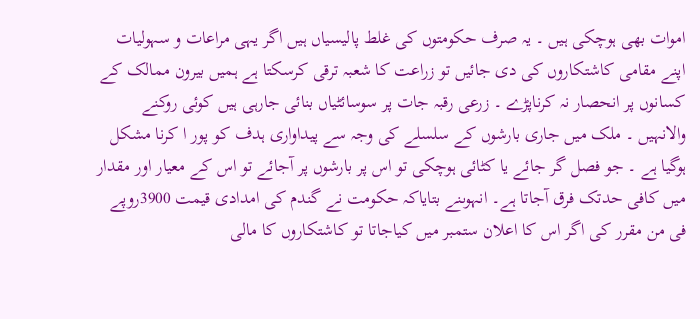اموات بھی ہوچکی ہیں ۔ یہ صرف حکومتوں کی غلط پالیسیاں ہیں اگر یہی مراعات و سہولیات اپنے مقامی کاشتکاروں کی دی جائیں تو زراعت کا شعبہ ترقی کرسکتا ہے ہمیں بیرون ممالک کے کسانوں پر انحصار نہ کرناپڑے ۔ زرعی رقبہ جات پر سوسائٹیاں بنائی جارہی ہیں کوئی روکنے والانہیں ۔ ملک میں جاری بارشوں کے سلسلے کی وجہ سے پیداواری ہدف کو پور ا کرنا مشکل ہوگیا ہے ۔ جو فصل گر جائے یا کٹائی ہوچکی تو اس پر بارشوں پر آجائے تو اس کے معیار اور مقدار میں کافی حدتک فرق آجاتا ہے۔ انہوںنے بتایاکہ حکومت نے گندم کی امدادی قیمت 3900روپے فی من مقرر کی اگر اس کا اعلان ستمبر میں کیاجاتا تو کاشتکاروں کا مالی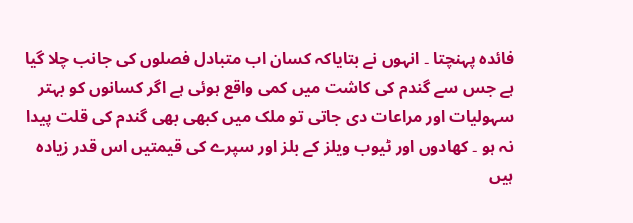فائدہ پہنچتا ۔ انہوں نے بتایاکہ کسان اب متبادل فصلوں کی جانب چلا گیا ہے جس سے گندم کی کاشت میں کمی واقع ہوئی ہے اگر کسانوں کو بہتر سہولیات اور مراعات دی جاتی تو ملک میں کبھی بھی گندم کی قلت پیدا نہ ہو ۔ کھادوں اور ٹیوب ویلز کے بلز اور سپرے کی قیمتیں اس قدر زیادہ ہیں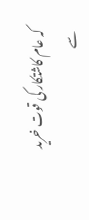کہ عام کاشتکار کی قوت خرید سے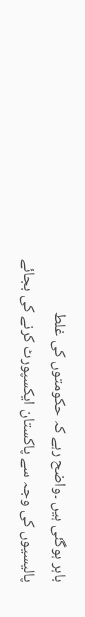باہر ہوگئی ہیں ۔واضح رہے کہ حکومتوں کی غلط پالیسیوں کی وجہ سے پاکستان ایکسپورٹ کرنے کی بجائے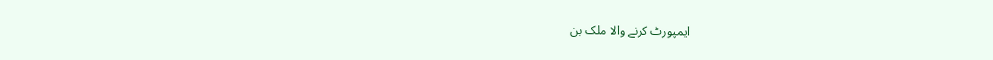ایمپورٹ کرنے والا ملک بن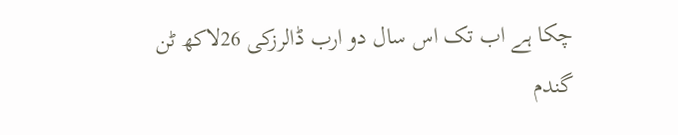چکا ہے اب تک اس سال دو ارب ڈالرزکی 26لاکھ ٹن گندم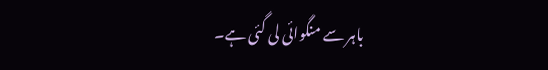باہر سے منگوائی لی گئی ہے۔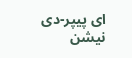ای پیپر-دی نیشن